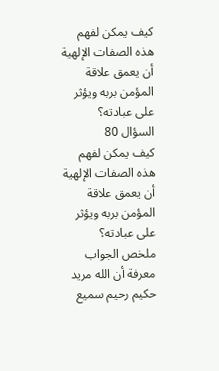كيف يمكن لفهم هذه الصفات الإلهية أن يعمق علاقة المؤمن بربه ويؤثر على عبادته؟
السؤال 80
كيف يمكن لفهم هذه الصفات الإلهية أن يعمق علاقة المؤمن بربه ويؤثر على عبادته؟
ملخص الجواب
معرفة أن الله مريد حكيم رحيم سميع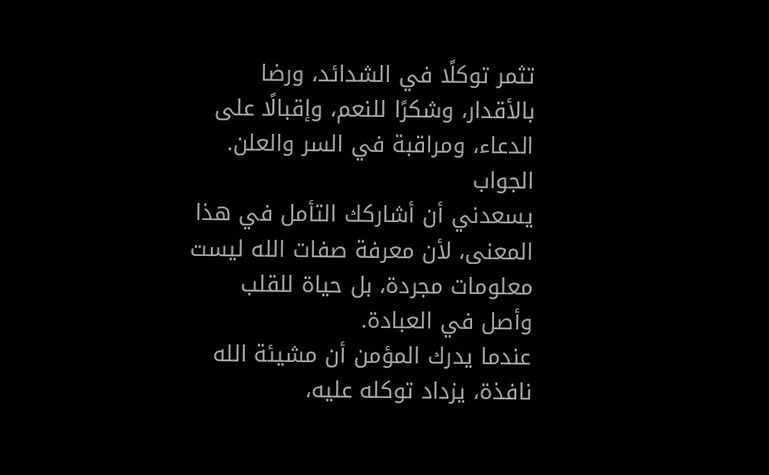تثمر توكلًا في الشدائد، ورضا بالأقدار، وشكرًا للنعم، وإقبالًا على الدعاء، ومراقبة في السر والعلن.
الجواب
يسعدني أن أشاركك التأمل في هذا المعنى، لأن معرفة صفات الله ليست معلومات مجردة، بل حياة للقلب وأصل في العبادة.
عندما يدرك المؤمن أن مشيئة الله نافذة، يزداد توكله عليه،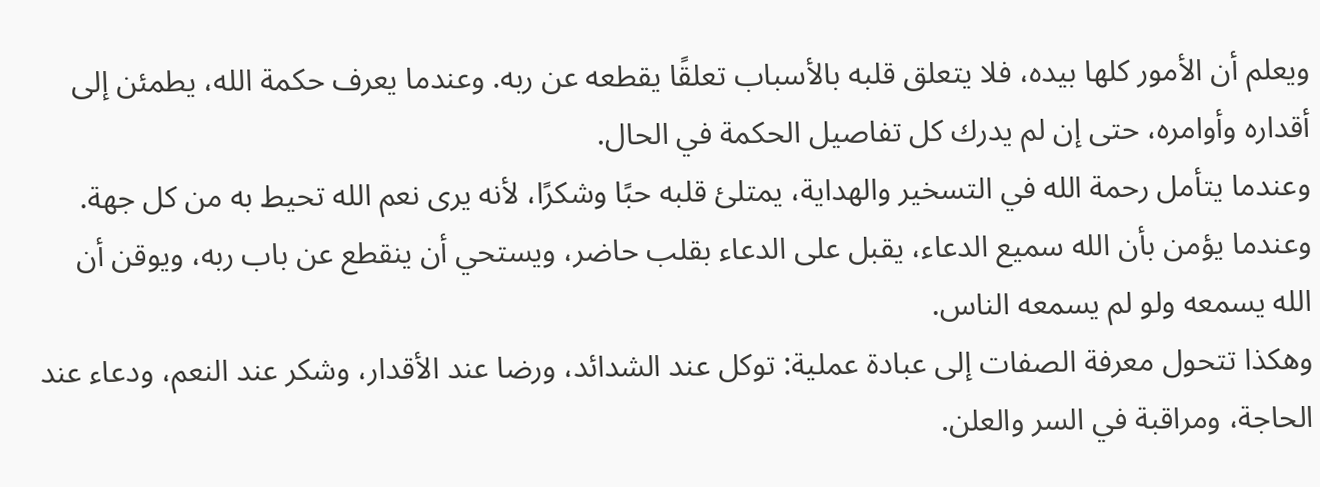ويعلم أن الأمور كلها بيده، فلا يتعلق قلبه بالأسباب تعلقًا يقطعه عن ربه. وعندما يعرف حكمة الله، يطمئن إلى أقداره وأوامره، حتى إن لم يدرك كل تفاصيل الحكمة في الحال.
وعندما يتأمل رحمة الله في التسخير والهداية، يمتلئ قلبه حبًا وشكرًا، لأنه يرى نعم الله تحيط به من كل جهة. وعندما يؤمن بأن الله سميع الدعاء، يقبل على الدعاء بقلب حاضر، ويستحي أن ينقطع عن باب ربه، ويوقن أن الله يسمعه ولو لم يسمعه الناس.
وهكذا تتحول معرفة الصفات إلى عبادة عملية: توكل عند الشدائد، ورضا عند الأقدار، وشكر عند النعم، ودعاء عند الحاجة، ومراقبة في السر والعلن.